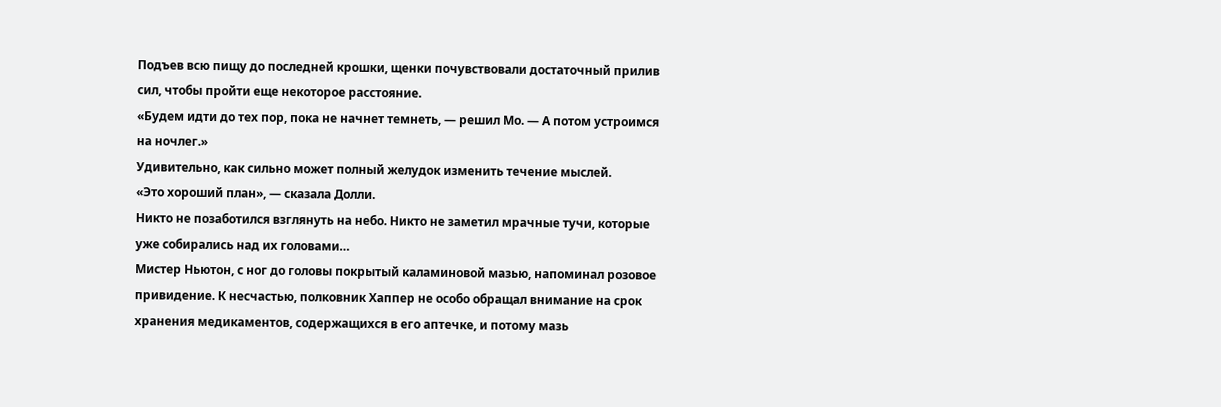Подъев всю пищу до последней крошки, щенки почувствовали достаточный прилив сил, чтобы пройти еще некоторое расстояние.
«Будем идти до тех пор, пока не начнет темнеть, — решил Мо. — А потом устроимся на ночлег.»
Удивительно, как сильно может полный желудок изменить течение мыслей.
«Это хороший план», — сказала Долли.
Никто не позаботился взглянуть на небо. Никто не заметил мрачные тучи, которые уже собирались над их головами…
Мистер Ньютон, с ног до головы покрытый каламиновой мазью, напоминал розовое привидение. К несчастью, полковник Хаппер не особо обращал внимание на срок хранения медикаментов, содержащихся в его аптечке, и потому мазь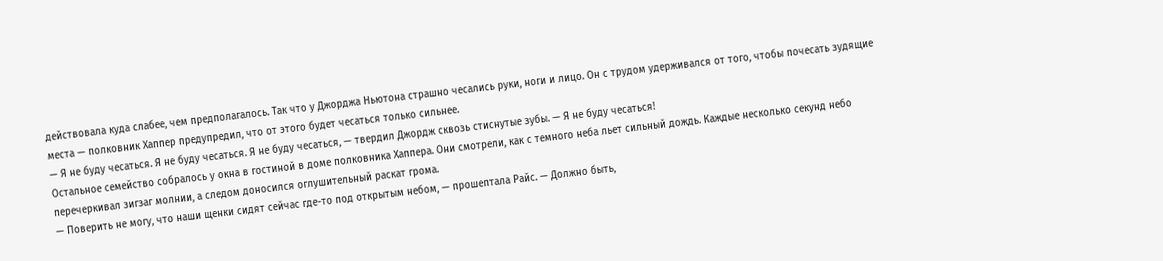действовала куда слабее, чем предполагалось. Так что у Джорджа Ньютона страшно чесались руки, ноги и лицо. Он с трудом удерживался от того, чтобы почесать зудящие места — полковник Хаппер предупредил, что от этого будет чесаться только сильнее.
— Я не буду чесаться. Я не буду чесаться. Я не буду чесаться, — твердил Джордж сквозь стиснутые зубы. — Я не буду чесаться!
Остальное семейство собралось у окна в гостиной в доме полковника Хаппера. Они смотрели, как с темного неба льет сильный дождь. Каждые несколько секунд небо перечеркивал зигзаг молнии, а следом доносился оглушительный раскат грома.
— Поверить не могу, что наши щенки сидят сейчас где-то под открытым небом, — прошептала Райс. — Должно быть,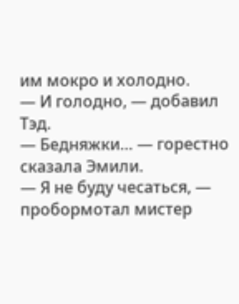им мокро и холодно.
— И голодно, — добавил Тэд.
— Бедняжки… — горестно сказала Эмили.
— Я не буду чесаться, — пробормотал мистер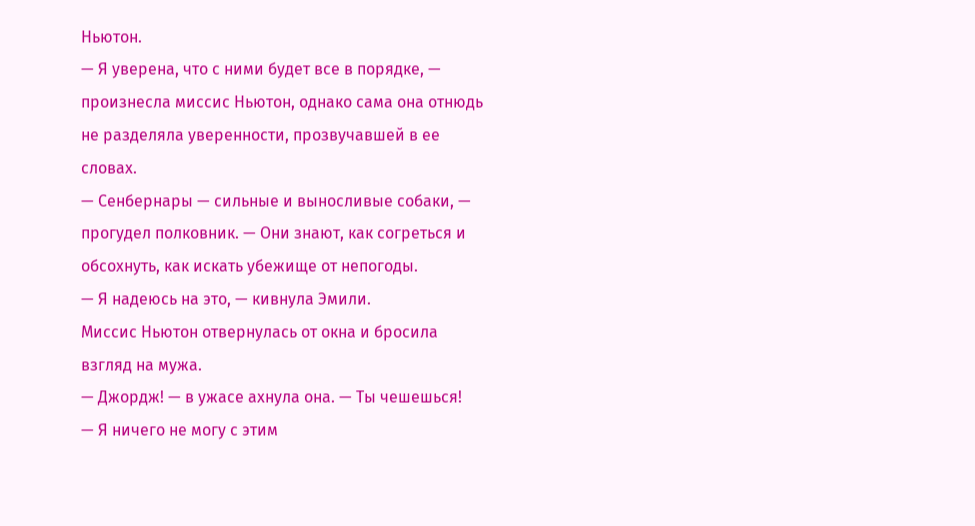Ньютон.
— Я уверена, что с ними будет все в порядке, — произнесла миссис Ньютон, однако сама она отнюдь не разделяла уверенности, прозвучавшей в ее словах.
— Сенбернары — сильные и выносливые собаки, — прогудел полковник. — Они знают, как согреться и обсохнуть, как искать убежище от непогоды.
— Я надеюсь на это, — кивнула Эмили.
Миссис Ньютон отвернулась от окна и бросила взгляд на мужа.
— Джордж! — в ужасе ахнула она. — Ты чешешься!
— Я ничего не могу с этим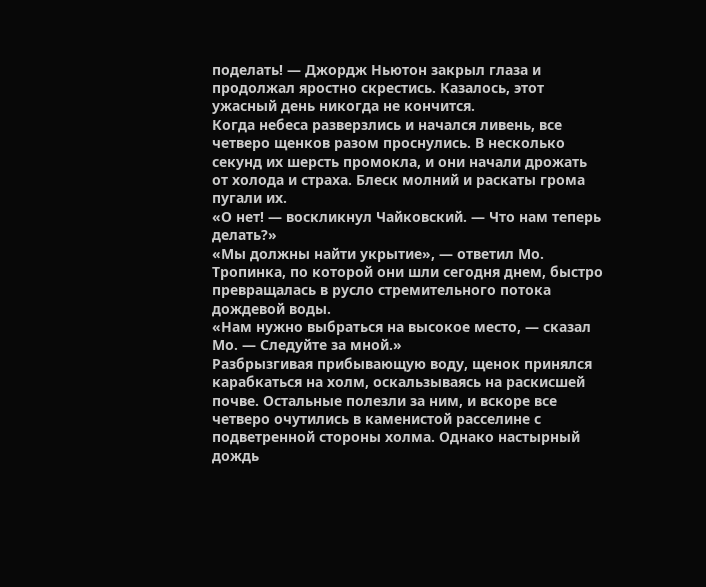поделать! — Джордж Ньютон закрыл глаза и продолжал яростно скрестись. Казалось, этот ужасный день никогда не кончится.
Когда небеса разверзлись и начался ливень, все четверо щенков разом проснулись. В несколько секунд их шерсть промокла, и они начали дрожать от холода и страха. Блеск молний и раскаты грома пугали их.
«О нет! — воскликнул Чайковский. — Что нам теперь делать?»
«Мы должны найти укрытие», — ответил Мо.
Тропинка, по которой они шли сегодня днем, быстро превращалась в русло стремительного потока дождевой воды.
«Нам нужно выбраться на высокое место, — сказал Мо. — Следуйте за мной.»
Разбрызгивая прибывающую воду, щенок принялся карабкаться на холм, оскальзываясь на раскисшей почве. Остальные полезли за ним, и вскоре все четверо очутились в каменистой расселине с подветренной стороны холма. Однако настырный дождь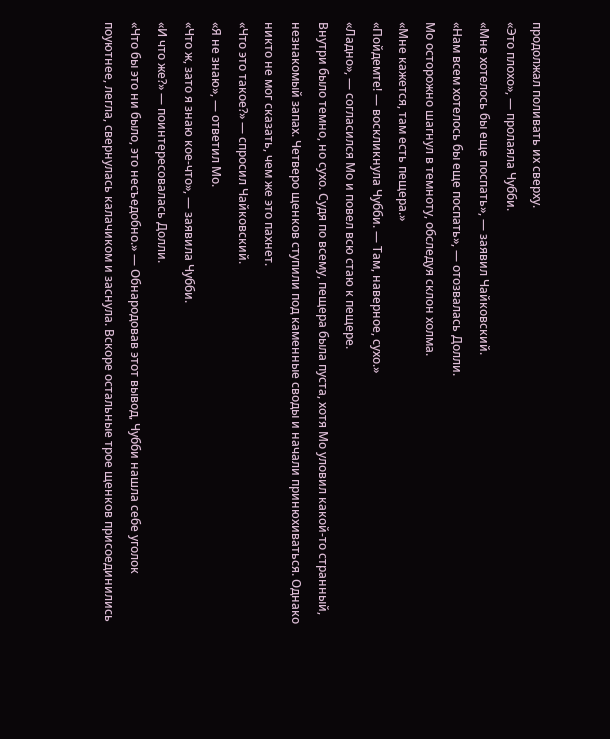продолжал поливать их сверху.
«Это плохо», — пролаяла Чубби.
«Мне хотелось бы еще поспать», — заявил Чайковский.
«Нам всем хотелось бы еще поспать», — отозвалась Долли.
Мо осторожно шагнул в темноту, обследуя склон холма.
«Мне кажется, там есть пещера.»
«Пойдемте! — воскликнула Чубби. — Там, наверное, сухо.»
«Ладно», — согласился Мо и повел всю стаю к пещере.
Внутри было темно, но сухо. Судя по всему, пещера была пуста, хотя Мо уловил какой-то странный, незнакомый запах. Четверо щенков ступили под каменные своды и начали принюхиваться. Однако никто не мог сказать, чем же это пахнет.
«Что это такое?» — спросил Чайковский.
«Я не знаю», — ответил Мо.
«Что ж, зато я знаю кое-что», — заявила Чубби.
«И что же?» — поинтересовалась Долли.
«Что бы это ни было, это несъедобно.» — Обнародовав этот вывод, Чубби нашла себе уголок поуютнее, легла, свернулась калачиком и заснула. Вскоре остальные трое щенков присоединились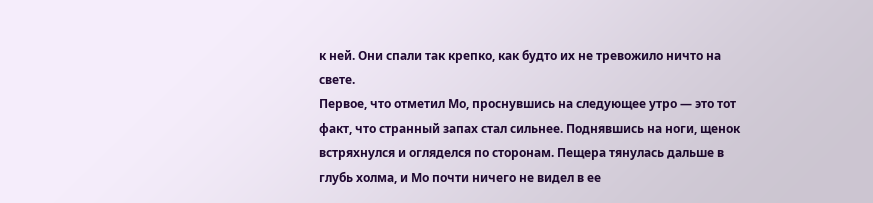к ней. Они спали так крепко, как будто их не тревожило ничто на свете.
Первое, что отметил Мо, проснувшись на следующее утро — это тот факт, что странный запах стал сильнее. Поднявшись на ноги, щенок встряхнулся и огляделся по сторонам. Пещера тянулась дальше в глубь холма, и Мо почти ничего не видел в ее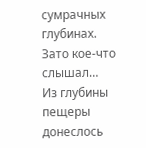сумрачных глубинах. Зато кое-что слышал…
Из глубины пещеры донеслось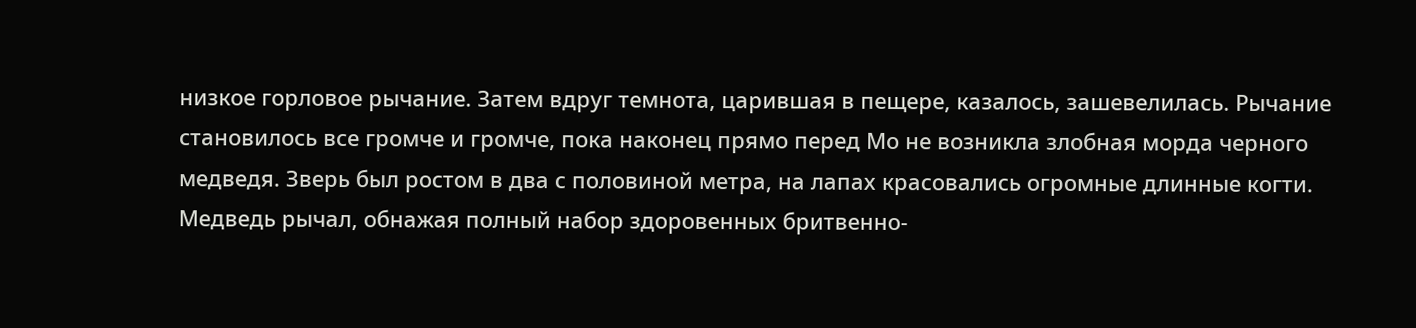низкое горловое рычание. Затем вдруг темнота, царившая в пещере, казалось, зашевелилась. Рычание становилось все громче и громче, пока наконец прямо перед Мо не возникла злобная морда черного медведя. Зверь был ростом в два с половиной метра, на лапах красовались огромные длинные когти. Медведь рычал, обнажая полный набор здоровенных бритвенно-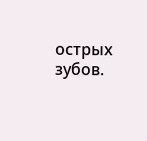острых зубов.